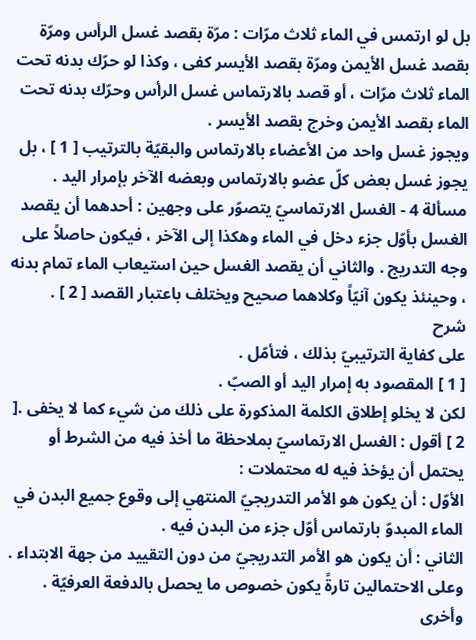بل لو ارتمس في الماء ثلاث مرّات : مرّة بقصد غسل الرأس ومرّة بقصد غسل الأيمن ومرّة بقصد الأيسر كفى ، وكذا لو حرّك بدنه تحت الماء ثلاث مرّات ، أو قصد بالارتماس غسل الرأس وحرّك بدنه تحت الماء بقصد الأيمن وخرج بقصد الأيسر .
ويجوز غسل واحد من الأعضاء بالارتماس والبقيّة بالترتيب [ 1 ] ، بل يجوز غسل بعض كلّ عضو بالارتماس وبعضه الآخر بإمرار اليد .
مسألة 4 - الغسل الارتماسيّ يتصوّر على وجهين : أحدهما أن يقصد الغسل بأوّل جزء دخل في الماء وهكذا إلى الآخر ، فيكون حاصلاً على وجه التدريج . والثاني أن يقصد الغسل حين استيعاب الماء تمام بدنه ، وحينئذ يكون آنيّاً وكلاهما صحيح ويختلف باعتبار القصد [ 2 ] .
شرح
على كفاية الترتيبيّ بذلك ، فتأمّل .
[ 1 ] المقصود به إمرار اليد أو الصبّ .
لكن لا يخلو إطلاق الكلمة المذكورة على ذلك من شيء كما لا يخفى .[ 2 ] أقول : الغسل الارتماسيّ بملاحظة ما أخذ فيه من الشرط أو يحتمل أن يؤخذ فيه له محتملات :
الأوّل : أن يكون هو الأمر التدريجيّ المنتهي إلى وقوع جميع البدن في الماء المبدوّ بارتماس أوّل جزء من البدن فيه .
الثاني : أن يكون هو الأمر التدريجيّ من دون التقييد من جهة الابتداء .
وعلى الاحتمالين تارةً يكون خصوص ما يحصل بالدفعة العرفيّة .
وأخرى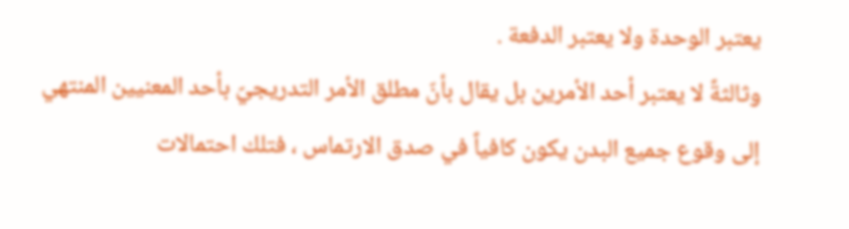يعتبر الوحدة ولا يعتبر الدفعة .
وثالثةً لا يعتبر أحد الأمرين بل يقال بأنّ مطلق الأمر التدريجيّ بأحد المعنيين المنتهي إلى وقوع جميع البدن يكون كافياً في صدق الارتماس ، فتلك احتمالات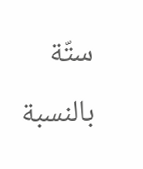ستّة بالنسبة